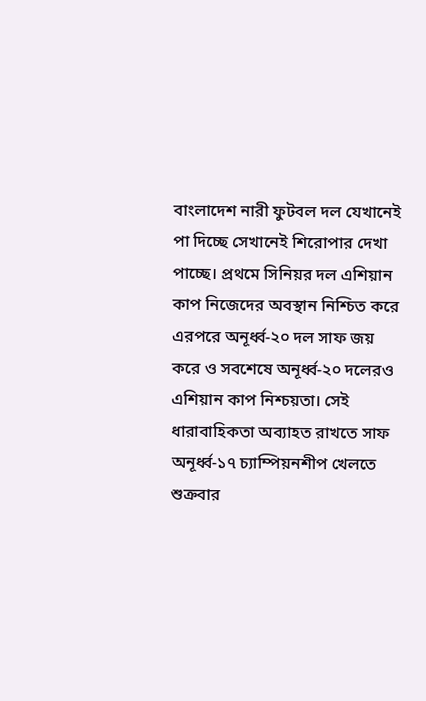বাংলাদেশ নারী ফুটবল দল যেখানেই পা দিচ্ছে সেখানেই শিরোপার দেখা পাচ্ছে। প্রথমে সিনিয়র দল এশিয়ান কাপ নিজেদের অবস্থান নিশ্চিত করে এরপরে অনূর্ধ্ব-২০ দল সাফ জয় করে ও সবশেষে অনূর্ধ্ব-২০ দলেরও এশিয়ান কাপ নিশ্চয়তা। সেই ধারাবাহিকতা অব্যাহত রাখতে সাফ অনূর্ধ্ব-১৭ চ্যাম্পিয়নশীপ খেলতে শুক্রবার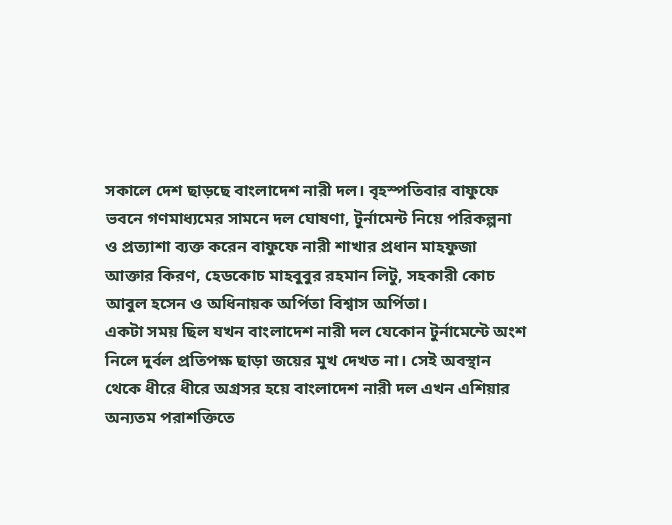সকালে দেশ ছাড়ছে বাংলাদেশ নারী দল। বৃহস্পতিবার বাফুফে ভবনে গণমাধ্যমের সামনে দল ঘোষণা, টুর্নামেন্ট নিয়ে পরিকল্পনা ও প্রত্যাশা ব্যক্ত করেন বাফুফে নারী শাখার প্রধান মাহফুজা আক্তার কিরণ, হেডকোচ মাহবুবুর রহমান লিটু, সহকারী কোচ আবুল হসেন ও অধিনায়ক অর্পিতা বিশ্বাস অর্পিতা।
একটা সময় ছিল যখন বাংলাদেশ নারী দল যেকোন টুর্নামেন্টে অংশ নিলে দুর্বল প্রতিপক্ষ ছাড়া জয়ের মুখ দেখত না। সেই অবস্থান থেকে ধীরে ধীরে অগ্রসর হয়ে বাংলাদেশ নারী দল এখন এশিয়ার অন্যতম পরাশক্তিতে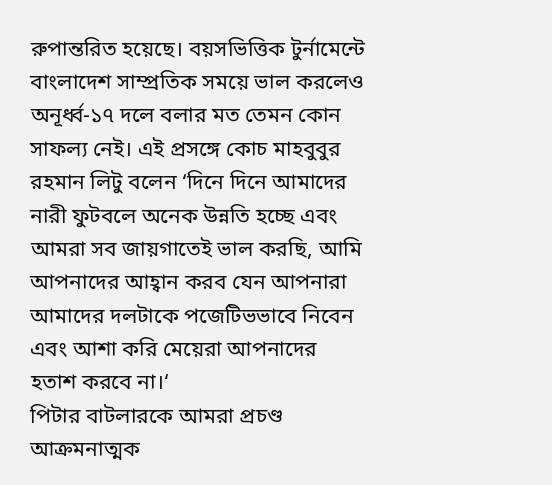রুপান্তরিত হয়েছে। বয়সভিত্তিক টুর্নামেন্টে বাংলাদেশ সাম্প্রতিক সময়ে ভাল করলেও অনূর্ধ্ব-১৭ দলে বলার মত তেমন কোন সাফল্য নেই। এই প্রসঙ্গে কোচ মাহবুবুর রহমান লিটু বলেন ‘দিনে দিনে আমাদের নারী ফুটবলে অনেক উন্নতি হচ্ছে এবং আমরা সব জায়গাতেই ভাল করছি, আমি আপনাদের আহ্বান করব যেন আপনারা আমাদের দলটাকে পজেটিভভাবে নিবেন এবং আশা করি মেয়েরা আপনাদের হতাশ করবে না।‘
পিটার বাটলারকে আমরা প্রচণ্ড আক্রমনাত্মক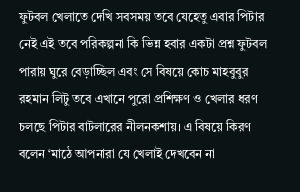ফুটবল খেলাতে দেখি সবসময় তবে যেহেতু এবার পিটার নেই এই তবে পরিকল্পনা কি ভিন্ন হবার একটা প্রশ্ন ফুটবল পারায় ঘুরে বেড়াচ্ছিল এবং সে বিষয়ে কোচ মাহবুবুর রহমান লিটু তবে এখানে পুরো প্রশিক্ষণ ও খেলার ধরণ চলছে পিটার বাটলারের নীলনকশায়। এ বিষয়ে কিরণ বলেন ‘মাঠে আপনারা যে খেলাই দেখবেন না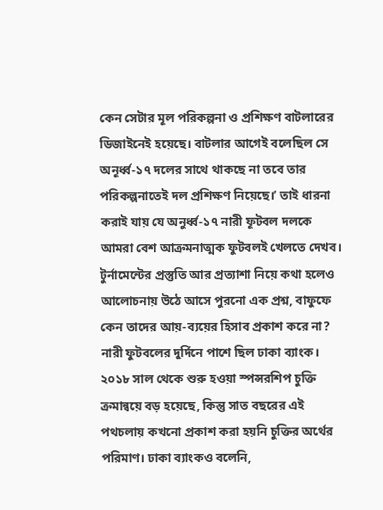কেন সেটার মূল পরিকল্পনা ও প্রশিক্ষণ বাটলারের ডিজাইনেই হয়েছে। বাটলার আগেই বলেছিল সে অনূর্ধ্ব-১৭ দলের সাথে থাকছে না তবে তার পরিকল্পনাতেই দল প্রশিক্ষণ নিয়েছে।’ তাই ধারনা করাই যায় যে অনুর্ধ্ব-১৭ নারী ফূটবল দলকে আমরা বেশ আক্রমনাত্মক ফুটবলই খেলতে দেখব।
টুর্নামেন্টের প্রস্তুতি আর প্রত্যাশা নিয়ে কথা হলেও আলোচনায় উঠে আসে পুরনো এক প্রশ্ন, বাফুফে কেন তাদের আয়-ব্যয়ের হিসাব প্রকাশ করে না?
নারী ফুটবলের দুর্দিনে পাশে ছিল ঢাকা ব্যাংক। ২০১৮ সাল থেকে শুরু হওয়া স্পন্সরশিপ চুক্তি ক্রমান্বয়ে বড় হয়েছে, কিন্তু সাত বছরের এই পথচলায় কখনো প্রকাশ করা হয়নি চুক্তির অর্থের পরিমাণ। ঢাকা ব্যাংকও বলেনি,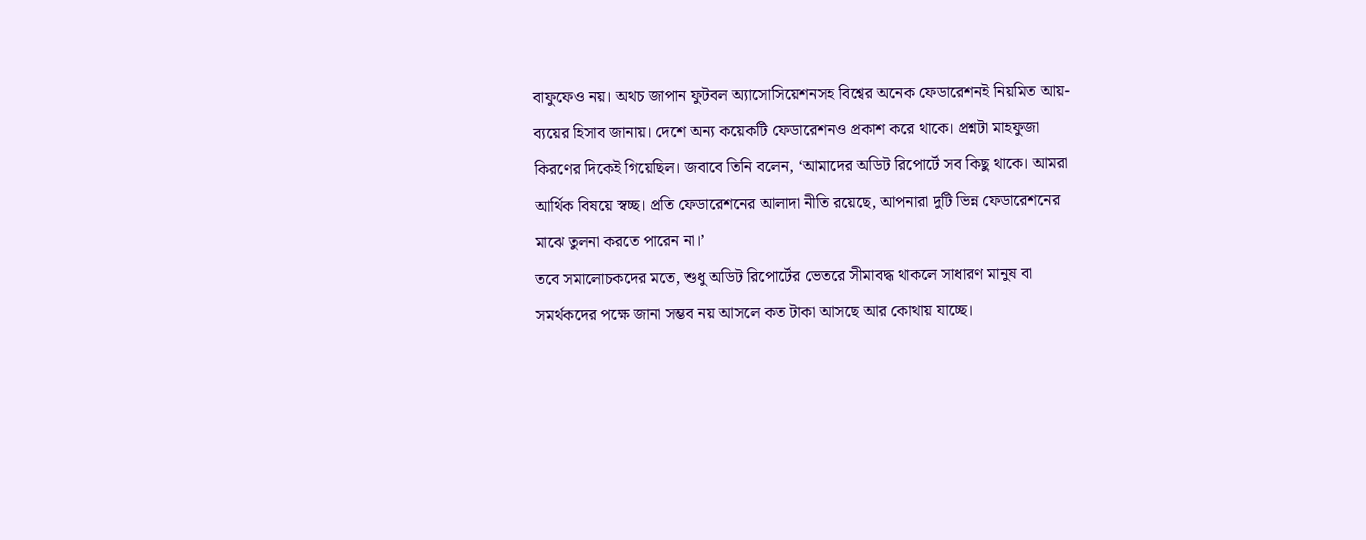বাফুফেও নয়। অথচ জাপান ফুটবল অ্যাসোসিয়েশনসহ বিশ্বের অনেক ফেডারেশনই নিয়মিত আয়-ব্যয়ের হিসাব জানায়। দেশে অন্য কয়েকটি ফেডারেশনও প্রকাশ করে থাকে। প্রশ্নটা মাহফুজা কিরণের দিকেই গিয়েছিল। জবাবে তিনি বলেন, ‘আমাদের অডিট রিপোর্টে সব কিছু থাকে। আমরা আর্থিক বিষয়ে স্বচ্ছ। প্রতি ফেডারেশনের আলাদা নীতি রয়েছে, আপনারা দুটি ভিন্ন ফেডারেশনের মাঝে তুলনা করতে পারেন না।’
তবে সমালোচকদের মতে, শুধু অডিট রিপোর্টের ভেতরে সীমাবদ্ধ থাকলে সাধারণ মানুষ বা সমর্থকদের পক্ষে জানা সম্ভব নয় আসলে কত টাকা আসছে আর কোথায় যাচ্ছে।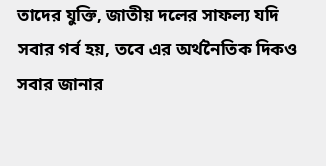তাদের যুক্তি, জাতীয় দলের সাফল্য যদি সবার গর্ব হয়, তবে এর অর্থনৈতিক দিকও সবার জানার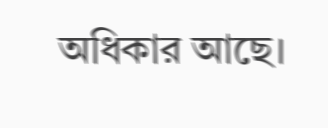অধিকার আছে।